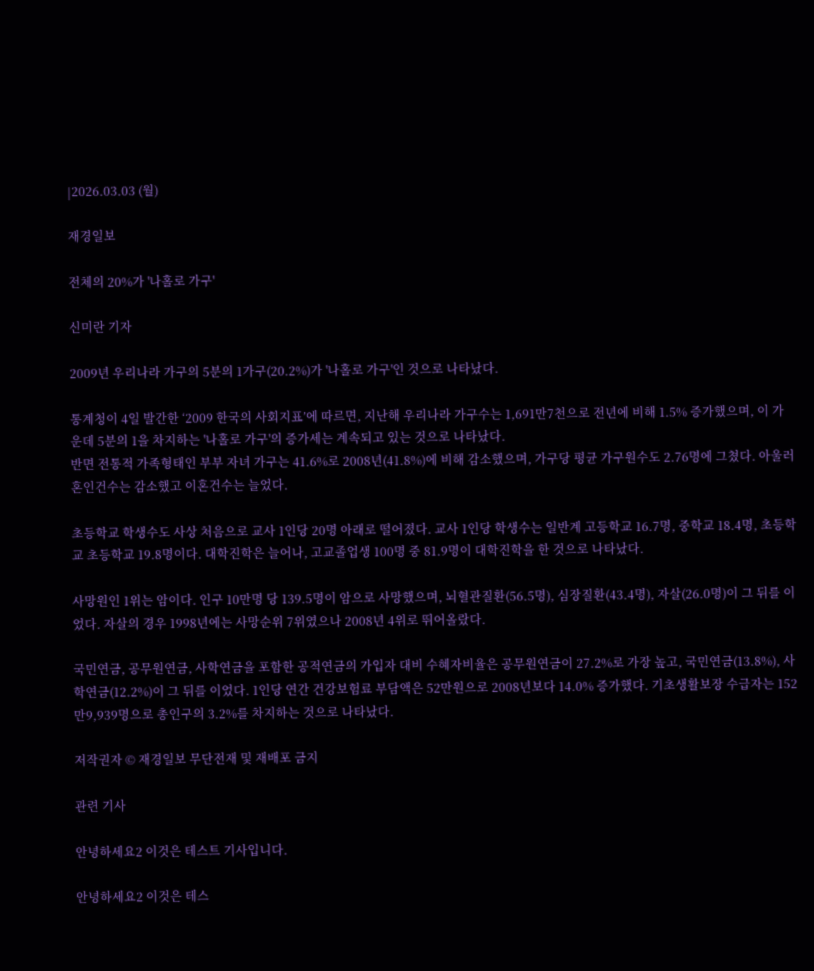|2026.03.03 (월)

재경일보

전체의 20%가 '나홀로 가구'

신미란 기자

2009년 우리나라 가구의 5분의 1가구(20.2%)가 '나홀로 가구'인 것으로 나타났다.

통계청이 4일 발간한 ‘2009 한국의 사회지표’에 따르면, 지난해 우리나라 가구수는 1,691만7천으로 전년에 비해 1.5% 증가했으며, 이 가운데 5분의 1을 차지하는 '나홀로 가구'의 증가세는 계속되고 있는 것으로 나타났다.
반면 전통적 가족형태인 부부 자녀 가구는 41.6%로 2008년(41.8%)에 비해 감소했으며, 가구당 평균 가구원수도 2.76명에 그쳤다. 아울러 혼인건수는 감소했고 이혼건수는 늘었다.

초등학교 학생수도 사상 처음으로 교사 1인당 20명 아래로 떨어졌다. 교사 1인당 학생수는 일반계 고등학교 16.7명, 중학교 18.4명, 초등학교 초등학교 19.8명이다. 대학진학은 늘어나, 고교졸업생 100명 중 81.9명이 대학진학을 한 것으로 나타났다.

사망원인 1위는 암이다. 인구 10만명 당 139.5명이 암으로 사망했으며, 뇌혈관질환(56.5명), 심장질환(43.4명), 자살(26.0명)이 그 뒤를 이었다. 자살의 경우 1998년에는 사망순위 7위였으나 2008년 4위로 뛰어올랐다.

국민연금, 공무원연금, 사학연금을 포함한 공적연금의 가입자 대비 수혜자비율은 공무원연금이 27.2%로 가장 높고, 국민연금(13.8%), 사학연금(12.2%)이 그 뒤를 이었다. 1인당 연간 건강보험료 부담액은 52만원으로 2008년보다 14.0% 증가했다. 기초생활보장 수급자는 152만9,939명으로 총인구의 3.2%를 차지하는 것으로 나타났다.

저작권자 © 재경일보 무단전재 및 재배포 금지

관련 기사

안녕하세요2 이것은 테스트 기사입니다.

안녕하세요2 이것은 테스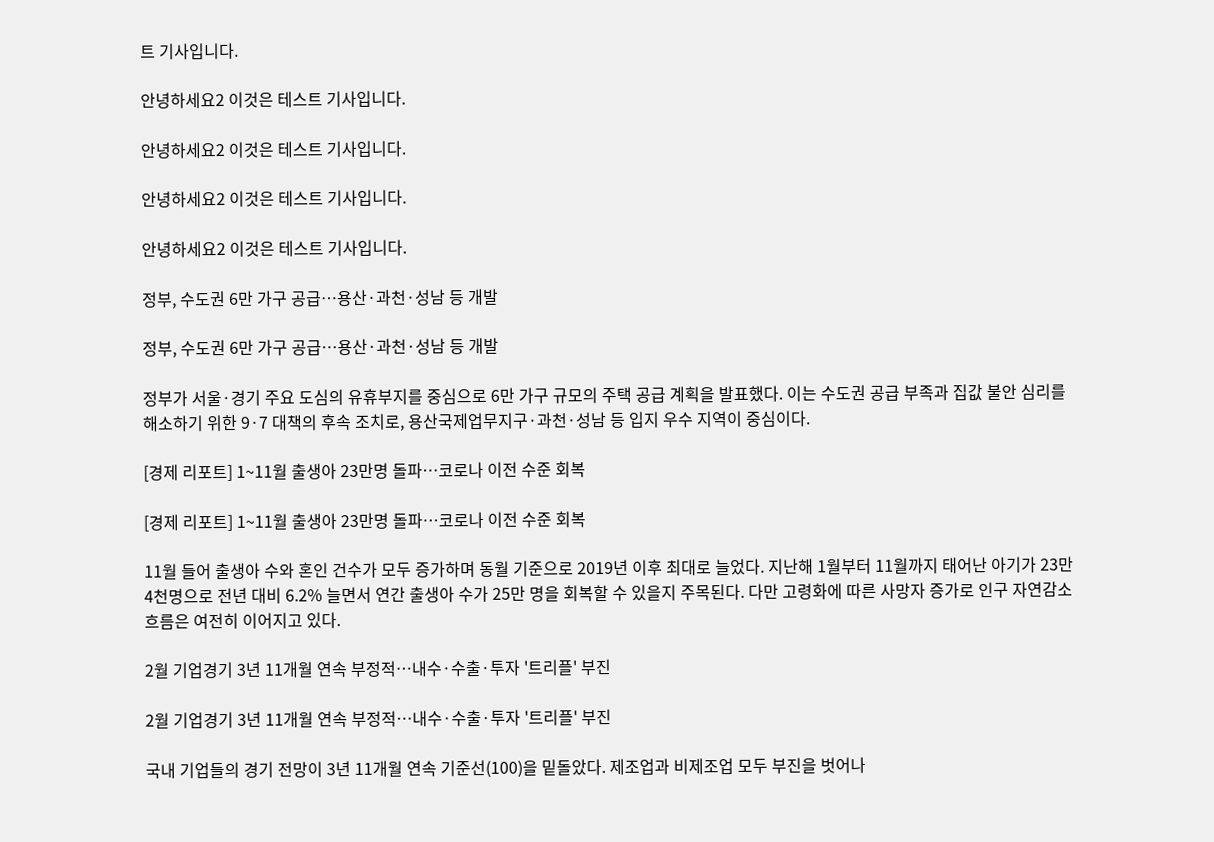트 기사입니다.

안녕하세요2 이것은 테스트 기사입니다.

안녕하세요2 이것은 테스트 기사입니다.

안녕하세요2 이것은 테스트 기사입니다.

안녕하세요2 이것은 테스트 기사입니다.

정부, 수도권 6만 가구 공급…용산·과천·성남 등 개발

정부, 수도권 6만 가구 공급…용산·과천·성남 등 개발

정부가 서울·경기 주요 도심의 유휴부지를 중심으로 6만 가구 규모의 주택 공급 계획을 발표했다. 이는 수도권 공급 부족과 집값 불안 심리를 해소하기 위한 9·7 대책의 후속 조치로, 용산국제업무지구·과천·성남 등 입지 우수 지역이 중심이다.

[경제 리포트] 1~11월 출생아 23만명 돌파…코로나 이전 수준 회복

[경제 리포트] 1~11월 출생아 23만명 돌파…코로나 이전 수준 회복

11월 들어 출생아 수와 혼인 건수가 모두 증가하며 동월 기준으로 2019년 이후 최대로 늘었다. 지난해 1월부터 11월까지 태어난 아기가 23만 4천명으로 전년 대비 6.2% 늘면서 연간 출생아 수가 25만 명을 회복할 수 있을지 주목된다. 다만 고령화에 따른 사망자 증가로 인구 자연감소 흐름은 여전히 이어지고 있다.

2월 기업경기 3년 11개월 연속 부정적…내수·수출·투자 '트리플' 부진

2월 기업경기 3년 11개월 연속 부정적…내수·수출·투자 '트리플' 부진

국내 기업들의 경기 전망이 3년 11개월 연속 기준선(100)을 밑돌았다. 제조업과 비제조업 모두 부진을 벗어나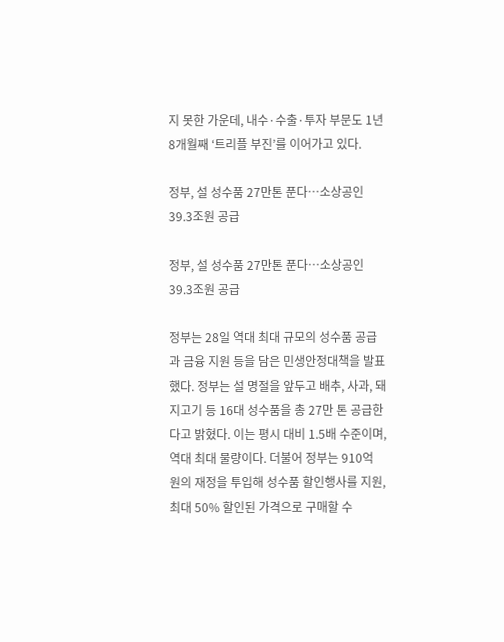지 못한 가운데, 내수·수출·투자 부문도 1년 8개월째 ‘트리플 부진’를 이어가고 있다.

정부, 설 성수품 27만톤 푼다…소상공인 39.3조원 공급

정부, 설 성수품 27만톤 푼다…소상공인 39.3조원 공급

정부는 28일 역대 최대 규모의 성수품 공급과 금융 지원 등을 담은 민생안정대책을 발표했다. 정부는 설 명절을 앞두고 배추, 사과, 돼지고기 등 16대 성수품을 총 27만 톤 공급한다고 밝혔다. 이는 평시 대비 1.5배 수준이며, 역대 최대 물량이다. 더불어 정부는 910억 원의 재정을 투입해 성수품 할인행사를 지원, 최대 50% 할인된 가격으로 구매할 수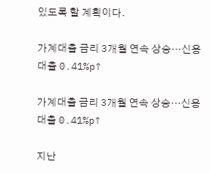있도록 할 계획이다.

가계대출 금리 3개월 연속 상승…신용대출 0.41%p↑

가계대출 금리 3개월 연속 상승…신용대출 0.41%p↑

지난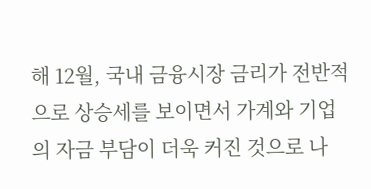해 12월, 국내 금융시장 금리가 전반적으로 상승세를 보이면서 가계와 기업의 자금 부담이 더욱 커진 것으로 나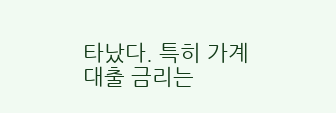타났다. 특히 가계대출 금리는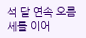석 달 연속 오름세를 이어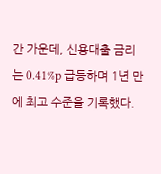간 가운데, 신용대출 금리는 0.41%p 급등하며 1년 만에 최고 수준을 기록했다.